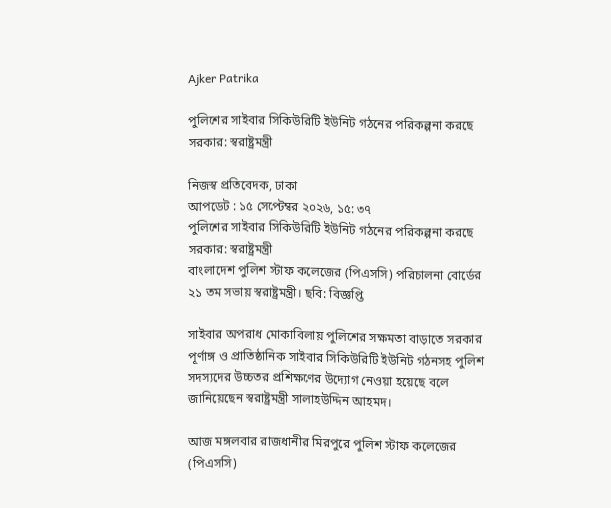Ajker Patrika

পুলিশের সাইবার সিকিউরিটি ইউনিট গঠনের পরিকল্পনা করছে সরকার: স্বরাষ্ট্রমন্ত্রী

নিজস্ব প্রতিবেদক, ঢাকা
আপডেট : ১৫ সেপ্টেম্বর ২০২৬, ১৫: ৩৭
পুলিশের সাইবার সিকিউরিটি ইউনিট গঠনের পরিকল্পনা করছে সরকার: স্বরাষ্ট্রমন্ত্রী
বাংলাদেশ পুলিশ স্টাফ কলেজের (পিএসসি) পরিচালনা বোর্ডের ২১ তম সভায় স্বরাষ্ট্রমন্ত্রী। ছবি: বিজ্ঞপ্তি

সাইবার অপরাধ মোকাবিলায় পুলিশের সক্ষমতা বাড়াতে সরকার পূর্ণাঙ্গ ও প্রাতিষ্ঠানিক সাইবার সিকিউরিটি ইউনিট গঠনসহ পুলিশ সদস্যদের উচ্চতর প্রশিক্ষণের উদ্যোগ নেওয়া হয়েছে বলে জানিয়েছেন স্বরাষ্ট্রমন্ত্রী সালাহউদ্দিন আহমদ।

আজ মঙ্গলবার রাজধানীর মিরপুরে পুলিশ স্টাফ কলেজের (পিএসসি)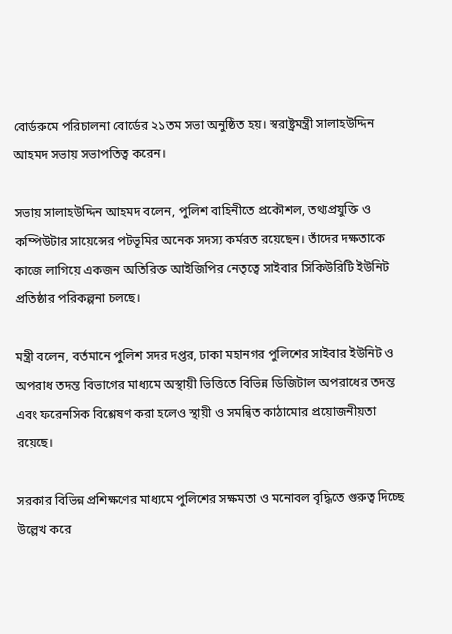বোর্ডরুমে পরিচালনা বোর্ডের ২১তম সভা অনুষ্ঠিত হয়। স্বরাষ্ট্রমন্ত্রী সালাহউদ্দিন আহমদ সভায় সভাপতিত্ব করেন।

সভায় সালাহউদ্দিন আহমদ বলেন, পুলিশ বাহিনীতে প্রকৌশল, তথ্যপ্রযুক্তি ও কম্পিউটার সায়েন্সের পটভূমির অনেক সদস্য কর্মরত রয়েছেন। তাঁদের দক্ষতাকে কাজে লাগিয়ে একজন অতিরিক্ত আইজিপির নেতৃত্বে সাইবার সিকিউরিটি ইউনিট প্রতিষ্ঠার পরিকল্পনা চলছে।

মন্ত্রী বলেন, বর্তমানে পুলিশ সদর দপ্তর, ঢাকা মহানগর পুলিশের সাইবার ইউনিট ও অপরাধ তদন্ত বিভাগের মাধ্যমে অস্থায়ী ভিত্তিতে বিভিন্ন ডিজিটাল অপরাধের তদন্ত এবং ফরেনসিক বিশ্লেষণ করা হলেও স্থায়ী ও সমন্বিত কাঠামোর প্রয়োজনীয়তা রয়েছে।

সরকার বিভিন্ন প্রশিক্ষণের মাধ্যমে পুলিশের সক্ষমতা ও মনোবল বৃদ্ধিতে গুরুত্ব দিচ্ছে উল্লেখ করে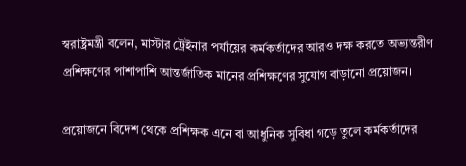স্বরাষ্ট্রমন্ত্রী বলেন, মাস্টার ট্রেইনার পর্যায়ের কর্মকর্তাদের আরও দক্ষ করতে অভ্যন্তরীণ প্রশিক্ষণের পাশাপাশি আন্তর্জাতিক মানের প্রশিক্ষণের সুযোগ বাড়ানো প্রয়োজন।

প্রয়োজনে বিদেশ থেকে প্রশিক্ষক এনে বা আধুনিক সুবিধা গড়ে তুলে কর্মকর্তাদের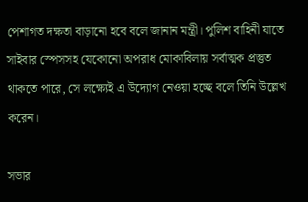পেশাগত দক্ষতা বাড়ানো হবে বলে জানান মন্ত্রী। পুলিশ বাহিনী যাতে সাইবার স্পেসসহ যেকোনো অপরাধ মোকাবিলায় সর্বাত্মক প্রস্তুত থাকতে পারে, সে লক্ষ্যেই এ উদ্যোগ নেওয়া হচ্ছে বলে তিনি উল্লেখ করেন।

সভার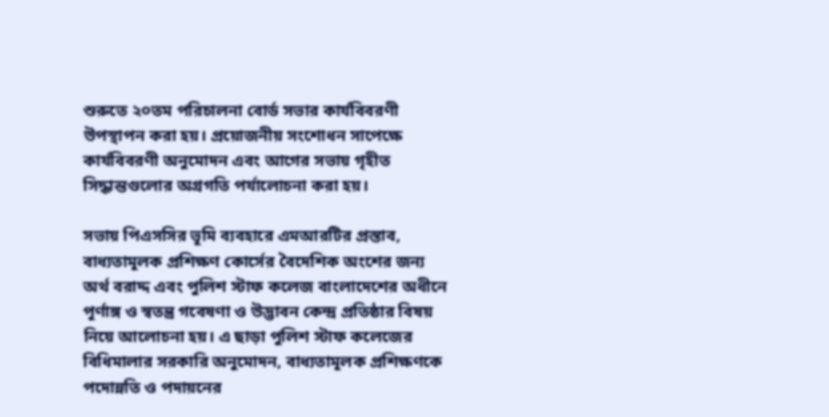শুরুতে ২০তম পরিচালনা বোর্ড সভার কার্যবিবরণী উপস্থাপন করা হয়। প্রয়োজনীয় সংশোধন সাপেক্ষে কার্যবিবরণী অনুমোদন এবং আগের সভায় গৃহীত সিদ্ধান্তগুলোর অগ্রগতি পর্যালোচনা করা হয়।

সভায় পিএসসির ভূমি ব্যবহারে এমআরটির প্রস্তাব, বাধ্যতামূলক প্রশিক্ষণ কোর্সের বৈদেশিক অংশের জন্য অর্থ বরাদ্দ এবং পুলিশ স্টাফ কলেজ বাংলাদেশের অধীনে পূর্ণাঙ্গ ও স্বতন্ত্র গবেষণা ও উদ্ভাবন কেন্দ্র প্রতিষ্ঠার বিষয় নিয়ে আলোচনা হয়। এ ছাড়া পুলিশ স্টাফ কলেজের বিধিমালার সরকারি অনুমোদন, বাধ্যতামূলক প্রশিক্ষণকে পদোন্নতি ও পদায়নের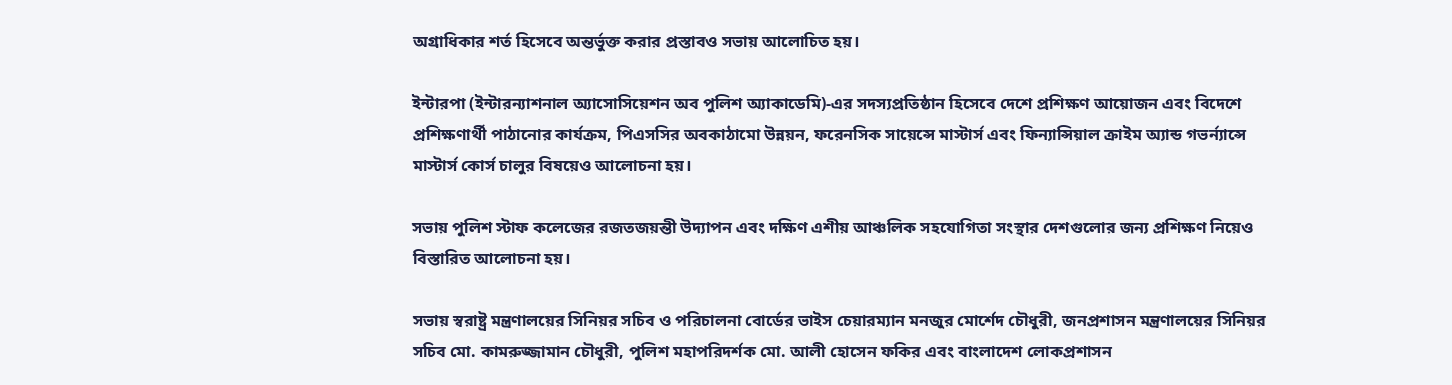অগ্রাধিকার শর্ত হিসেবে অন্তর্ভুক্ত করার প্রস্তাবও সভায় আলোচিত হয়।

ইন্টারপা (ইন্টারন্যাশনাল অ্যাসোসিয়েশন অব পুলিশ অ্যাকাডেমি)-এর সদস্যপ্রতিষ্ঠান হিসেবে দেশে প্রশিক্ষণ আয়োজন এবং বিদেশে প্রশিক্ষণার্থী পাঠানোর কার্যক্রম, পিএসসির অবকাঠামো উন্নয়ন, ফরেনসিক সায়েন্সে মাস্টার্স এবং ফিন্যান্সিয়াল ক্রাইম অ্যান্ড গভর্ন্যান্সে মাস্টার্স কোর্স চালুর বিষয়েও আলোচনা হয়।

সভায় পুলিশ স্টাফ কলেজের রজতজয়ন্তী উদ্যাপন এবং দক্ষিণ এশীয় আঞ্চলিক সহযোগিতা সংস্থার দেশগুলোর জন্য প্রশিক্ষণ নিয়েও বিস্তারিত আলোচনা হয়।

সভায় স্বরাষ্ট্র মন্ত্রণালয়ের সিনিয়র সচিব ও পরিচালনা বোর্ডের ভাইস চেয়ারম্যান মনজুর মোর্শেদ চৌধুরী, জনপ্রশাসন মন্ত্রণালয়ের সিনিয়র সচিব মো. কামরুজ্জামান চৌধুরী, পুলিশ মহাপরিদর্শক মো. আলী হোসেন ফকির এবং বাংলাদেশ লোকপ্রশাসন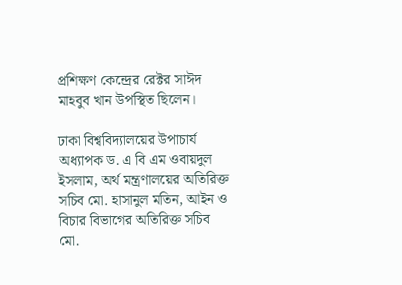প্রশিক্ষণ কেন্দ্রের রেক্টর সাঈদ মাহবুব খান উপস্থিত ছিলেন।

ঢাকা বিশ্ববিদ্যালয়ের উপাচার্য অধ্যাপক ড. এ বি এম ওবায়দুল ইসলাম, অর্থ মন্ত্রণালয়ের অতিরিক্ত সচিব মো. হাসানুল মতিন, আইন ও বিচার বিভাগের অতিরিক্ত সচিব মো.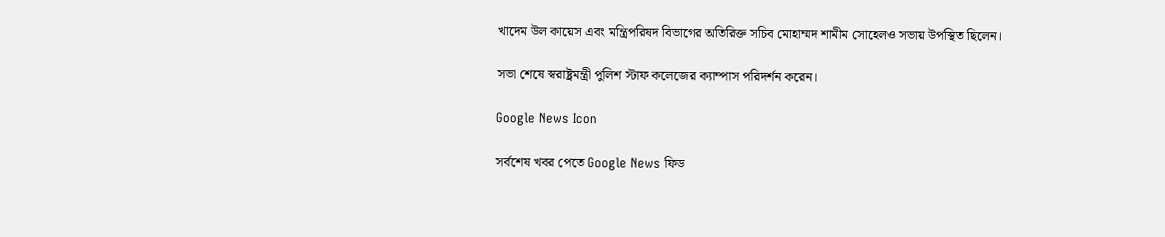খাদেম উল কায়েস এবং মন্ত্রিপরিষদ বিভাগের অতিরিক্ত সচিব মোহাম্মদ শামীম সোহেলও সভায় উপস্থিত ছিলেন।

সভা শেষে স্বরাষ্ট্রমন্ত্রী পুলিশ স্টাফ কলেজের ক্যাম্পাস পরিদর্শন করেন।

Google News Icon

সর্বশেষ খবর পেতে Google News ফিড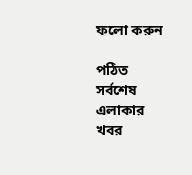ফলো করুন

পঠিত
সর্বশেষ
এলাকার খবর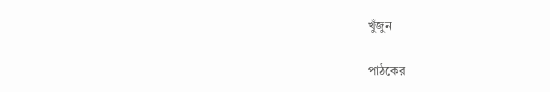খুঁজুন

পাঠকের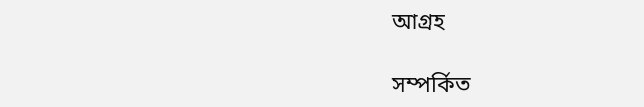আগ্রহ

সম্পর্কিত